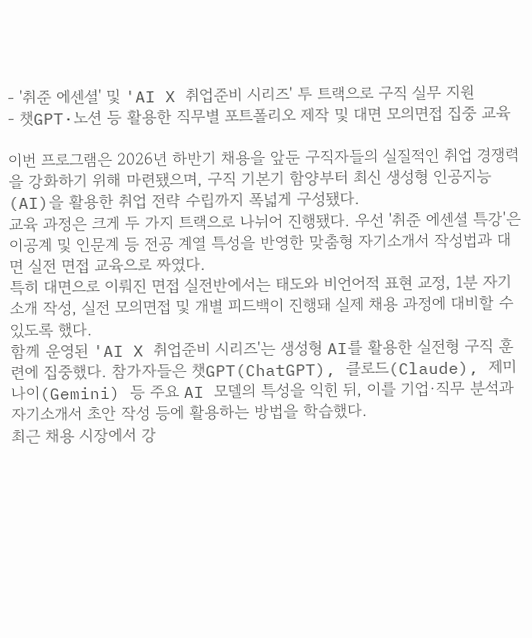- '취준 에센셜' 및 'AI X 취업준비 시리즈' 투 트랙으로 구직 실무 지원
- 챗GPT·노션 등 활용한 직무별 포트폴리오 제작 및 대면 모의면접 집중 교육

이번 프로그램은 2026년 하반기 채용을 앞둔 구직자들의 실질적인 취업 경쟁력을 강화하기 위해 마련됐으며, 구직 기본기 함양부터 최신 생성형 인공지능(AI)을 활용한 취업 전략 수립까지 폭넓게 구성됐다.
교육 과정은 크게 두 가지 트랙으로 나뉘어 진행됐다. 우선 '취준 에센셜 특강'은 이공계 및 인문계 등 전공 계열 특성을 반영한 맞춤형 자기소개서 작성법과 대면 실전 면접 교육으로 짜였다.
특히 대면으로 이뤄진 면접 실전반에서는 태도와 비언어적 표현 교정, 1분 자기소개 작성, 실전 모의면접 및 개별 피드백이 진행돼 실제 채용 과정에 대비할 수 있도록 했다.
함께 운영된 'AI X 취업준비 시리즈'는 생성형 AI를 활용한 실전형 구직 훈련에 집중했다. 참가자들은 챗GPT(ChatGPT), 클로드(Claude), 제미나이(Gemini) 등 주요 AI 모델의 특성을 익힌 뒤, 이를 기업·직무 분석과 자기소개서 초안 작성 등에 활용하는 방법을 학습했다.
최근 채용 시장에서 강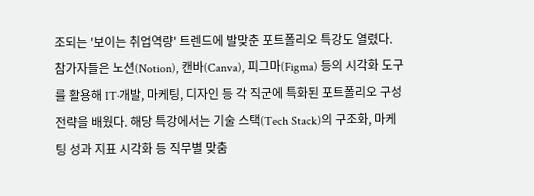조되는 '보이는 취업역량' 트렌드에 발맞춘 포트폴리오 특강도 열렸다. 참가자들은 노션(Notion), 캔바(Canva), 피그마(Figma) 등의 시각화 도구를 활용해 IT·개발, 마케팅, 디자인 등 각 직군에 특화된 포트폴리오 구성 전략을 배웠다. 해당 특강에서는 기술 스택(Tech Stack)의 구조화, 마케팅 성과 지표 시각화 등 직무별 맞춤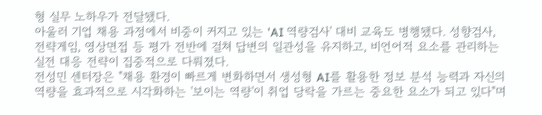형 실무 노하우가 전달됐다.
아울러 기업 채용 과정에서 비중이 커지고 있는 'AI 역량검사' 대비 교육도 병행됐다. 성향검사, 전략게임, 영상면접 등 평가 전반에 걸쳐 답변의 일관성을 유지하고, 비언어적 요소를 관리하는 실전 대응 전략이 집중적으로 다뤄졌다.
전성민 센터장은 "채용 환경이 빠르게 변화하면서 생성형 AI를 활용한 정보 분석 능력과 자신의 역량을 효과적으로 시각화하는 '보이는 역량'이 취업 당락을 가르는 중요한 요소가 되고 있다"며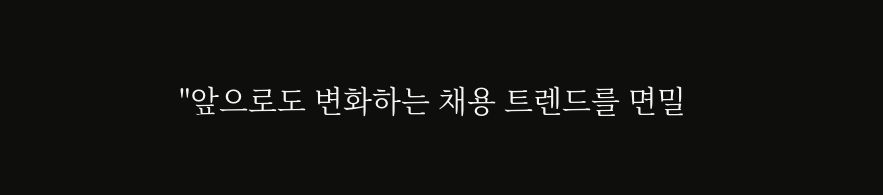"앞으로도 변화하는 채용 트렌드를 면밀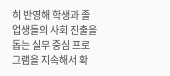히 반영해 학생과 졸업생들의 사회 진출을 돕는 실무 중심 프로그램을 지속해서 확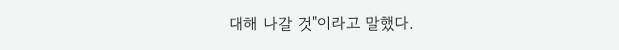대해 나갈 것"이라고 말했다.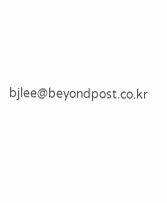bjlee@beyondpost.co.kr